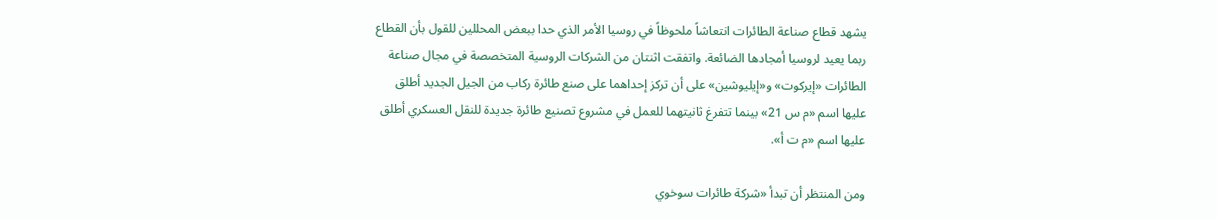يشهد قطاع صناعة الطائرات انتعاشاً ملحوظاً في روسيا الأمر الذي حدا ببعض المحللين للقول بأن القطاع ربما يعيد لروسيا أمجادها الضائعة. واتفقت اثنتان من الشركات الروسية المتخصصة في مجال صناعة الطائرات «إيركوت» و«إيليوشين» على أن تركز إحداهما على صنع طائرة ركاب من الجيل الجديد أطلق عليها اسم «م س 21» بينما تتفرغ ثانيتهما للعمل في مشروع تصنيع طائرة جديدة للنقل العسكري أطلق عليها اسم «م ت أ».

ومن المنتظر أن تبدأ «شركة طائرات سوخوي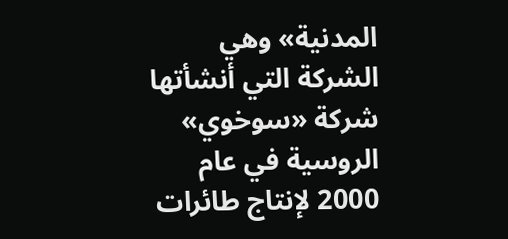المدنية» وهي الشركة التي أنشأتها شركة «سوخوي» الروسية في عام 2000 لإنتاج طائرات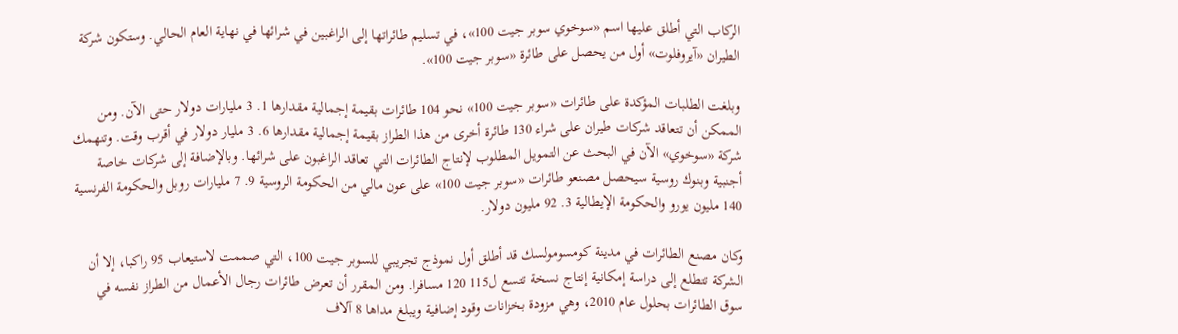الركاب التي أطلق عليها اسم «سوخوي سوبر جيت 100»، في تسليم طائراتها إلى الراغبين في شرائها في نهاية العام الحالي. وستكون شركة الطيران «آيروفلوت» أول من يحصل على طائرة «سوبر جيت 100».

وبلغت الطلبات المؤكدة على طائرات «سوبر جيت 100» نحو 104 طائرات بقيمة إجمالية مقدارها 1. 3 مليارات دولار حتى الآن. ومن الممكن أن تتعاقد شركات طيران على شراء 130 طائرة أخرى من هذا الطراز بقيمة إجمالية مقدارها 6. 3 مليار دولار في أقرب وقت. وتنهمك شركة «سوخوي» الآن في البحث عن التمويل المطلوب لإنتاج الطائرات التي تعاقد الراغبون على شرائها. وبالإضافة إلى شركات خاصة أجنبية وبنوك روسية سيحصل مصنعو طائرات «سوبر جيت 100» على عون مالي من الحكومة الروسية 9. 7 مليارات روبل والحكومة الفرنسية 140 مليون يورو والحكومة الإيطالية 3. 92 مليون دولار.

وكان مصنع الطائرات في مدينة كومسومولسك قد أطلق أول نموذج تجريبي للسوبر جيت 100، التي صممت لاستيعاب 95 راكبا، إلا أن الشركة تتطلع إلى دراسة إمكانية إنتاج نسخة تتسع ل115 120 مسافرا. ومن المقرر أن تعرض طائرات رجال الأعمال من الطراز نفسه في سوق الطائرات بحلول عام 2010، وهي مزودة بخزانات وقود إضافية ويبلغ مداها 8 آلاف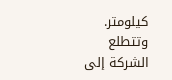كيلومتر. وتتطلع الشركة إلى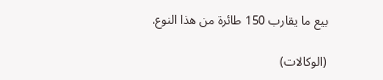بيع ما يقارب 150 طائرة من هذا النوع.

(الوكالات)